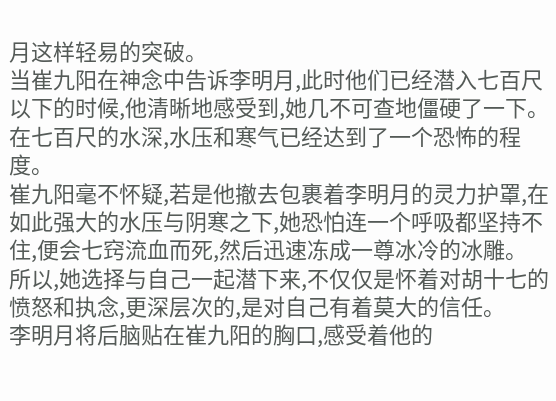月这样轻易的突破。
当崔九阳在神念中告诉李明月,此时他们已经潜入七百尺以下的时候,他清晰地感受到,她几不可查地僵硬了一下。
在七百尺的水深,水压和寒气已经达到了一个恐怖的程度。
崔九阳毫不怀疑,若是他撤去包裹着李明月的灵力护罩,在如此强大的水压与阴寒之下,她恐怕连一个呼吸都坚持不住,便会七窍流血而死,然后迅速冻成一尊冰冷的冰雕。
所以,她选择与自己一起潜下来,不仅仅是怀着对胡十七的愤怒和执念,更深层次的,是对自己有着莫大的信任。
李明月将后脑贴在崔九阳的胸口,感受着他的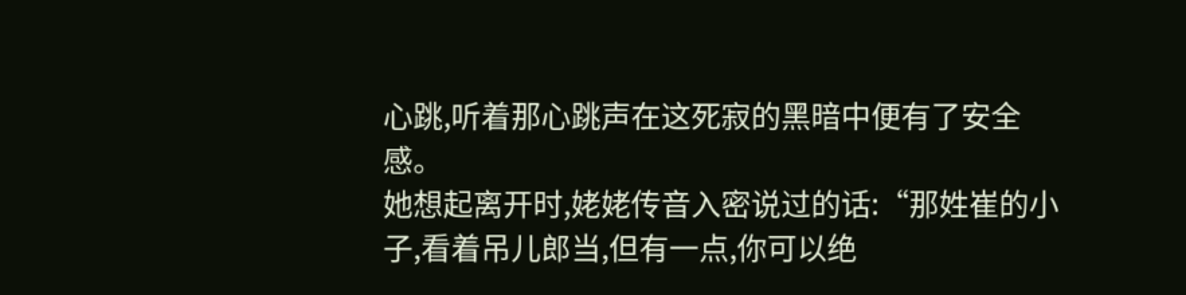心跳,听着那心跳声在这死寂的黑暗中便有了安全感。
她想起离开时,姥姥传音入密说过的话:“那姓崔的小子,看着吊儿郎当,但有一点,你可以绝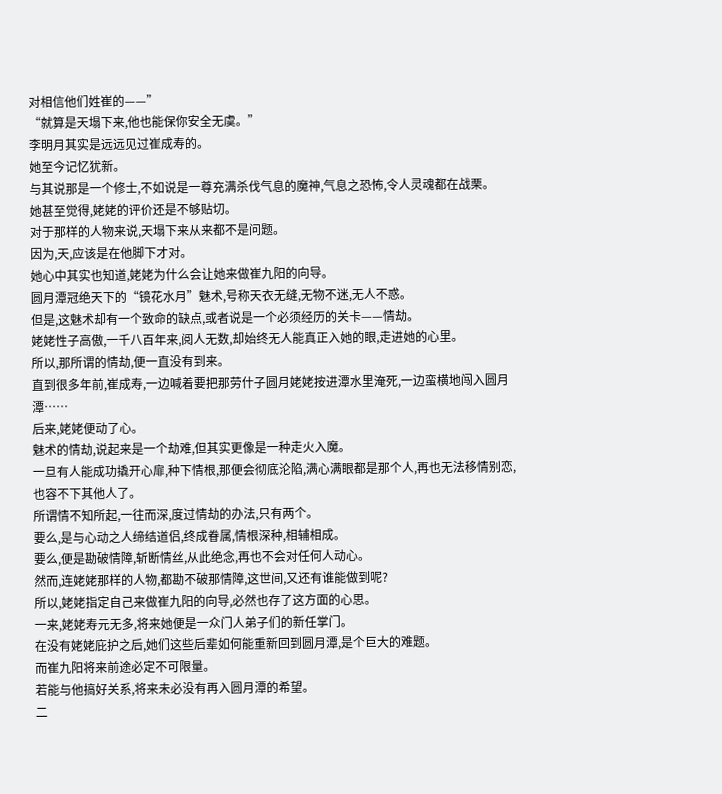对相信他们姓崔的——”
“就算是天塌下来,他也能保你安全无虞。”
李明月其实是远远见过崔成寿的。
她至今记忆犹新。
与其说那是一个修士,不如说是一尊充满杀伐气息的魔神,气息之恐怖,令人灵魂都在战栗。
她甚至觉得,姥姥的评价还是不够贴切。
对于那样的人物来说,天塌下来从来都不是问题。
因为,天,应该是在他脚下才对。
她心中其实也知道,姥姥为什么会让她来做崔九阳的向导。
圆月潭冠绝天下的“镜花水月”魅术,号称天衣无缝,无物不迷,无人不惑。
但是,这魅术却有一个致命的缺点,或者说是一个必须经历的关卡——情劫。
姥姥性子高傲,一千八百年来,阅人无数,却始终无人能真正入她的眼,走进她的心里。
所以,那所谓的情劫,便一直没有到来。
直到很多年前,崔成寿,一边喊着要把那劳什子圆月姥姥按进潭水里淹死,一边蛮横地闯入圆月潭……
后来,姥姥便动了心。
魅术的情劫,说起来是一个劫难,但其实更像是一种走火入魔。
一旦有人能成功撬开心扉,种下情根,那便会彻底沦陷,满心满眼都是那个人,再也无法移情别恋,也容不下其他人了。
所谓情不知所起,一往而深,度过情劫的办法,只有两个。
要么,是与心动之人缔结道侣,终成眷属,情根深种,相辅相成。
要么,便是勘破情障,斩断情丝,从此绝念,再也不会对任何人动心。
然而,连姥姥那样的人物,都勘不破那情障,这世间,又还有谁能做到呢?
所以,姥姥指定自己来做崔九阳的向导,必然也存了这方面的心思。
一来,姥姥寿元无多,将来她便是一众门人弟子们的新任掌门。
在没有姥姥庇护之后,她们这些后辈如何能重新回到圆月潭,是个巨大的难题。
而崔九阳将来前途必定不可限量。
若能与他搞好关系,将来未必没有再入圆月潭的希望。
二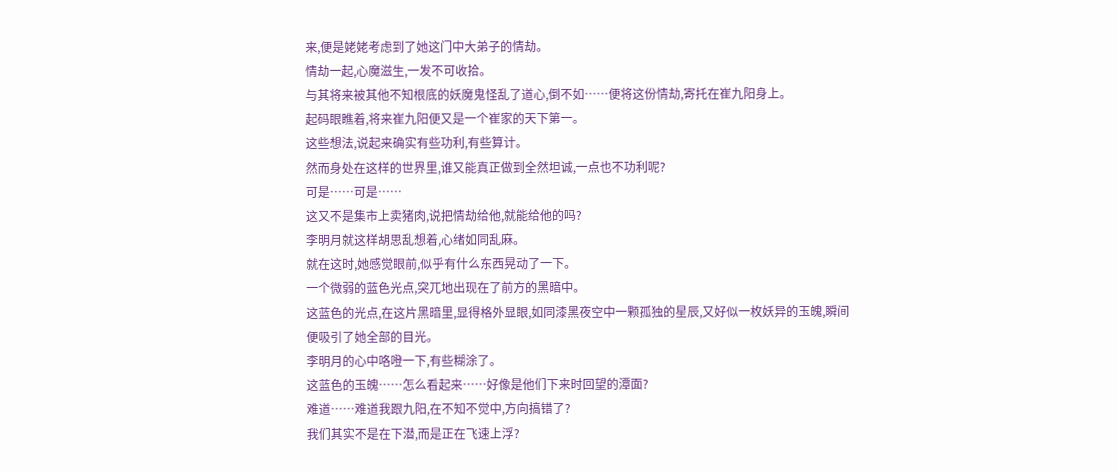来,便是姥姥考虑到了她这门中大弟子的情劫。
情劫一起,心魔滋生,一发不可收拾。
与其将来被其他不知根底的妖魔鬼怪乱了道心,倒不如……便将这份情劫,寄托在崔九阳身上。
起码眼瞧着,将来崔九阳便又是一个崔家的天下第一。
这些想法,说起来确实有些功利,有些算计。
然而身处在这样的世界里,谁又能真正做到全然坦诚,一点也不功利呢?
可是……可是……
这又不是集市上卖猪肉,说把情劫给他,就能给他的吗?
李明月就这样胡思乱想着,心绪如同乱麻。
就在这时,她感觉眼前,似乎有什么东西晃动了一下。
一个微弱的蓝色光点,突兀地出现在了前方的黑暗中。
这蓝色的光点,在这片黑暗里,显得格外显眼,如同漆黑夜空中一颗孤独的星辰,又好似一枚妖异的玉魄,瞬间便吸引了她全部的目光。
李明月的心中咯噔一下,有些糊涂了。
这蓝色的玉魄……怎么看起来……好像是他们下来时回望的潭面?
难道……难道我跟九阳,在不知不觉中,方向搞错了?
我们其实不是在下潜,而是正在飞速上浮?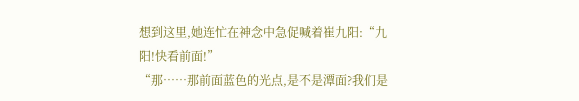想到这里,她连忙在神念中急促喊着崔九阳:“九阳!快看前面!”
“那……那前面蓝色的光点,是不是潭面?我们是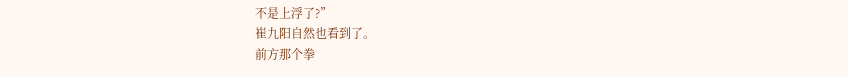不是上浮了?”
崔九阳自然也看到了。
前方那个拳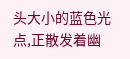头大小的蓝色光点,正散发着幽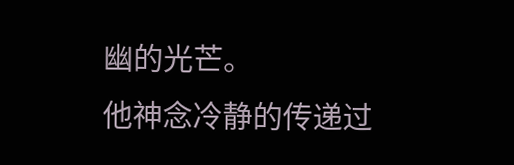幽的光芒。
他神念冷静的传递过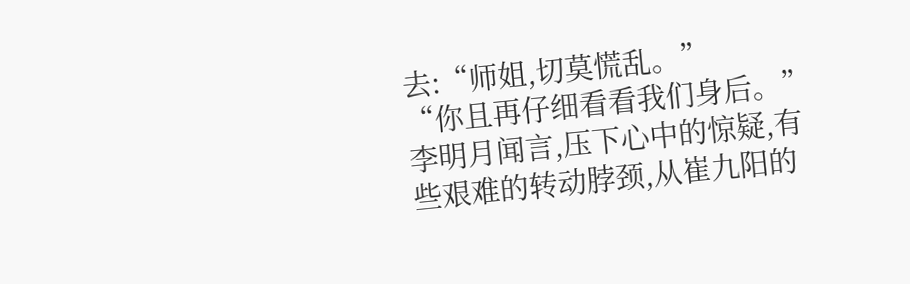去:“师姐,切莫慌乱。”
“你且再仔细看看我们身后。”
李明月闻言,压下心中的惊疑,有些艰难的转动脖颈,从崔九阳的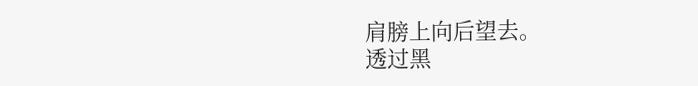肩膀上向后望去。
透过黑